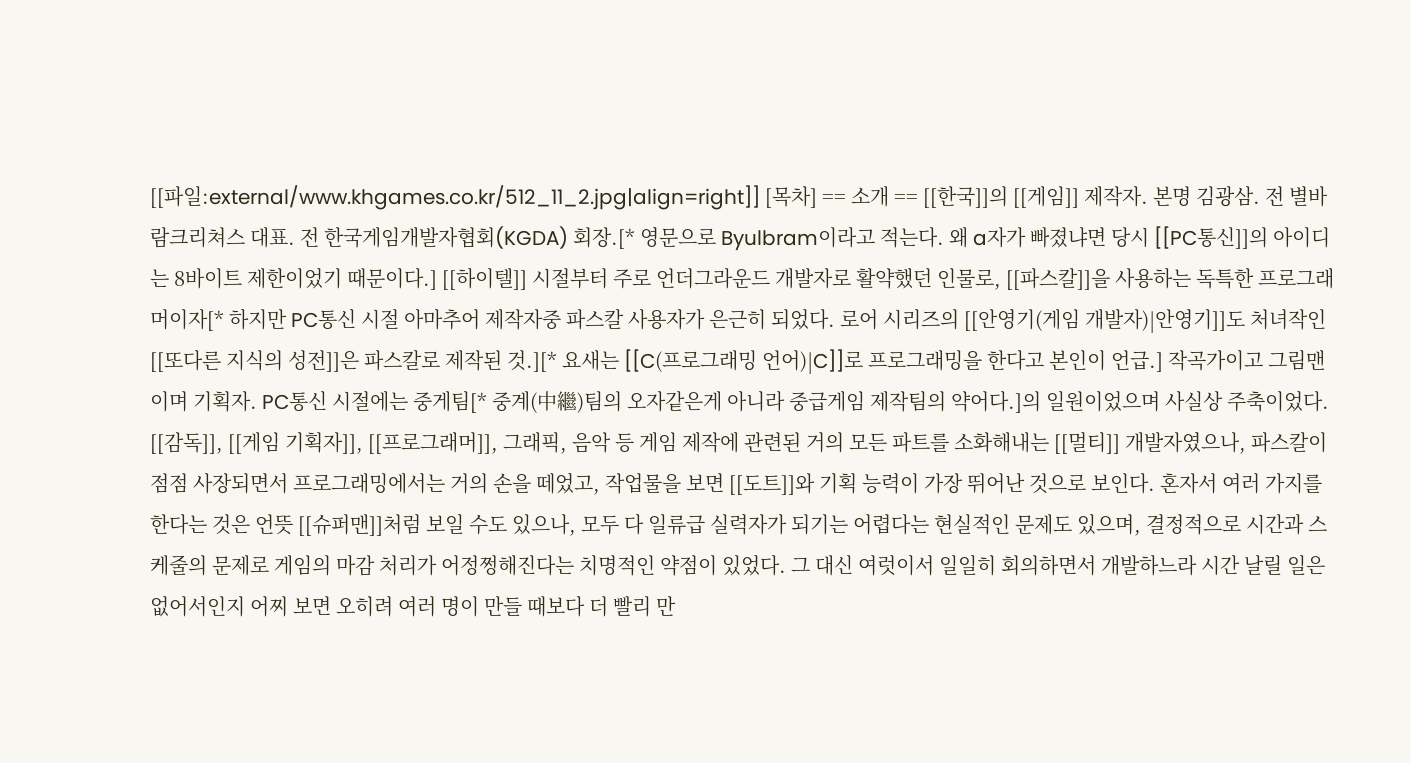[[파일:external/www.khgames.co.kr/512_11_2.jpg|align=right]] [목차] == 소개 == [[한국]]의 [[게임]] 제작자. 본명 김광삼. 전 별바람크리쳐스 대표. 전 한국게임개발자협회(KGDA) 회장.[* 영문으로 Byulbram이라고 적는다. 왜 a자가 빠졌냐면 당시 [[PC통신]]의 아이디는 8바이트 제한이었기 때문이다.] [[하이텔]] 시절부터 주로 언더그라운드 개발자로 활약했던 인물로, [[파스칼]]을 사용하는 독특한 프로그래머이자[* 하지만 PC통신 시절 아마추어 제작자중 파스칼 사용자가 은근히 되었다. 로어 시리즈의 [[안영기(게임 개발자)|안영기]]도 처녀작인 [[또다른 지식의 성전]]은 파스칼로 제작된 것.][* 요새는 [[C(프로그래밍 언어)|C]]로 프로그래밍을 한다고 본인이 언급.] 작곡가이고 그림맨이며 기획자. PC통신 시절에는 중게팀[* 중계(中繼)팀의 오자같은게 아니라 중급게임 제작팀의 약어다.]의 일원이었으며 사실상 주축이었다. [[감독]], [[게임 기획자]], [[프로그래머]], 그래픽, 음악 등 게임 제작에 관련된 거의 모든 파트를 소화해내는 [[멀티]] 개발자였으나, 파스칼이 점점 사장되면서 프로그래밍에서는 거의 손을 떼었고, 작업물을 보면 [[도트]]와 기획 능력이 가장 뛰어난 것으로 보인다. 혼자서 여러 가지를 한다는 것은 언뜻 [[슈퍼맨]]처럼 보일 수도 있으나, 모두 다 일류급 실력자가 되기는 어렵다는 현실적인 문제도 있으며, 결정적으로 시간과 스케줄의 문제로 게임의 마감 처리가 어정쩡해진다는 치명적인 약점이 있었다. 그 대신 여럿이서 일일히 회의하면서 개발하느라 시간 날릴 일은 없어서인지 어찌 보면 오히려 여러 명이 만들 때보다 더 빨리 만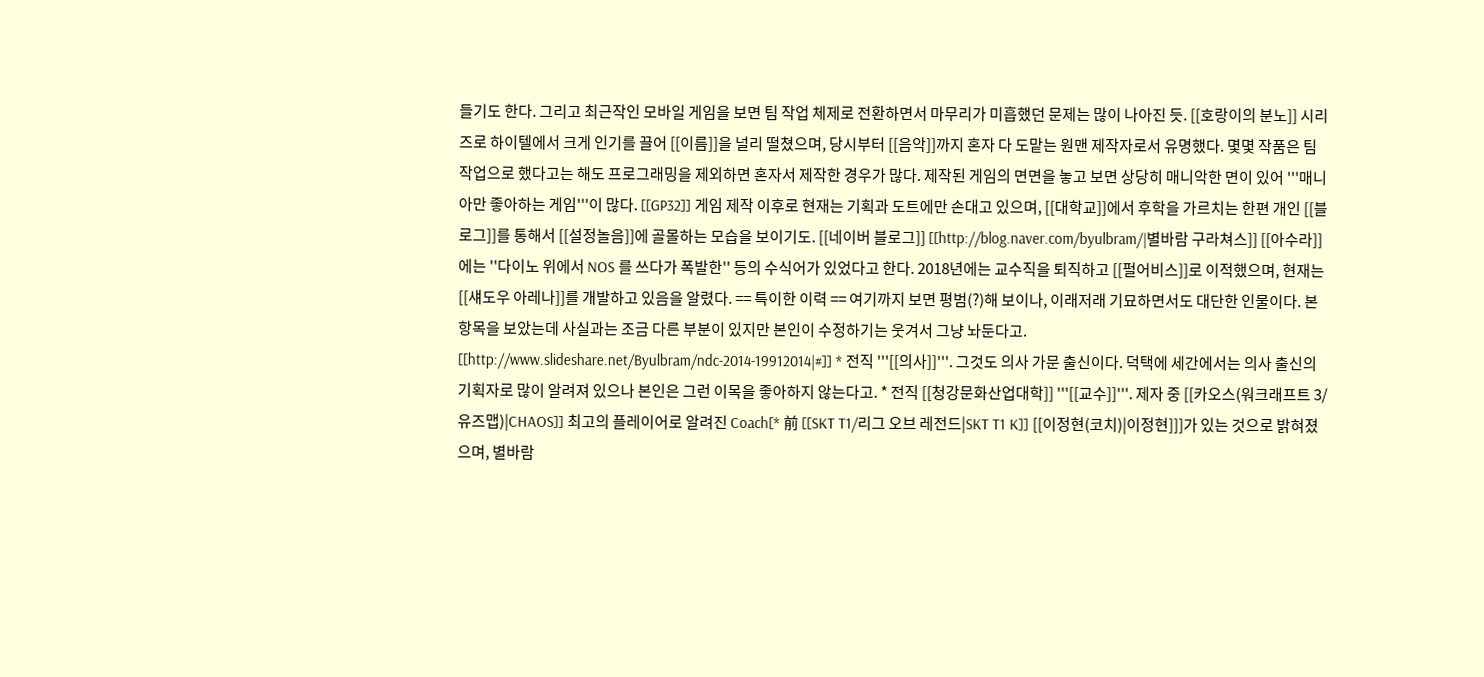들기도 한다. 그리고 최근작인 모바일 게임을 보면 팀 작업 체제로 전환하면서 마무리가 미흡했던 문제는 많이 나아진 듯. [[호랑이의 분노]] 시리즈로 하이텔에서 크게 인기를 끌어 [[이름]]을 널리 떨쳤으며, 당시부터 [[음악]]까지 혼자 다 도맡는 원맨 제작자로서 유명했다. 몇몇 작품은 팀 작업으로 했다고는 해도 프로그래밍을 제외하면 혼자서 제작한 경우가 많다. 제작된 게임의 면면을 놓고 보면 상당히 매니악한 면이 있어 '''매니아만 좋아하는 게임'''이 많다. [[GP32]] 게임 제작 이후로 현재는 기획과 도트에만 손대고 있으며, [[대학교]]에서 후학을 가르치는 한편 개인 [[블로그]]를 통해서 [[설정놀음]]에 골몰하는 모습을 보이기도. [[네이버 블로그]] [[http://blog.naver.com/byulbram/|별바람 구라쳐스]] [[아수라]]에는 ''다이노 위에서 NOS 를 쓰다가 폭발한'' 등의 수식어가 있었다고 한다. 2018년에는 교수직을 퇴직하고 [[펄어비스]]로 이적했으며, 현재는 [[섀도우 아레나]]를 개발하고 있음을 알렸다. == 특이한 이력 == 여기까지 보면 평범(?)해 보이나, 이래저래 기묘하면서도 대단한 인물이다. 본 항목을 보았는데 사실과는 조금 다른 부분이 있지만 본인이 수정하기는 웃겨서 그냥 놔둔다고. [[http://www.slideshare.net/Byulbram/ndc-2014-19912014|#]] * 전직 '''[[의사]]'''. 그것도 의사 가문 출신이다. 덕택에 세간에서는 의사 출신의 기획자로 많이 알려져 있으나 본인은 그런 이목을 좋아하지 않는다고. * 전직 [[청강문화산업대학]] '''[[교수]]'''. 제자 중 [[카오스(워크래프트 3/유즈맵)|CHAOS]] 최고의 플레이어로 알려진 Coach[* 前 [[SKT T1/리그 오브 레전드|SKT T1 K]] [[이정현(코치)|이정현]]]가 있는 것으로 밝혀졌으며, 별바람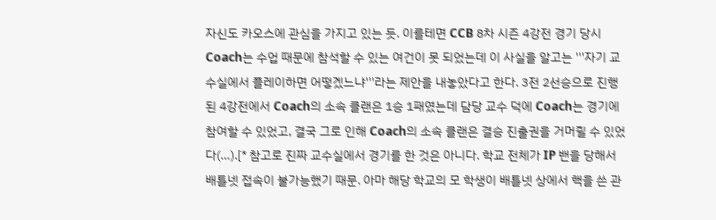자신도 카오스에 관심을 가지고 있는 듯. 이를테면 CCB 8차 시즌 4강전 경기 당시 Coach는 수업 때문에 참석할 수 있는 여건이 못 되었는데 이 사실을 알고는 '''자기 교수실에서 플레이하면 어떻겠느냐'''라는 제안을 내놓았다고 한다. 3전 2선승으로 진행된 4강전에서 Coach의 소속 클랜은 1승 1패였는데 담당 교수 덕에 Coach는 경기에 참여할 수 있었고, 결국 그로 인해 Coach의 소속 클랜은 결승 진출권을 거머쥘 수 있었다(…).[* 참고로 진짜 교수실에서 경기를 한 것은 아니다. 학교 전체가 IP 밴을 당해서 배틀넷 접속이 불가능했기 때문. 아마 해당 학교의 모 학생이 배틀넷 상에서 핵을 쓴 관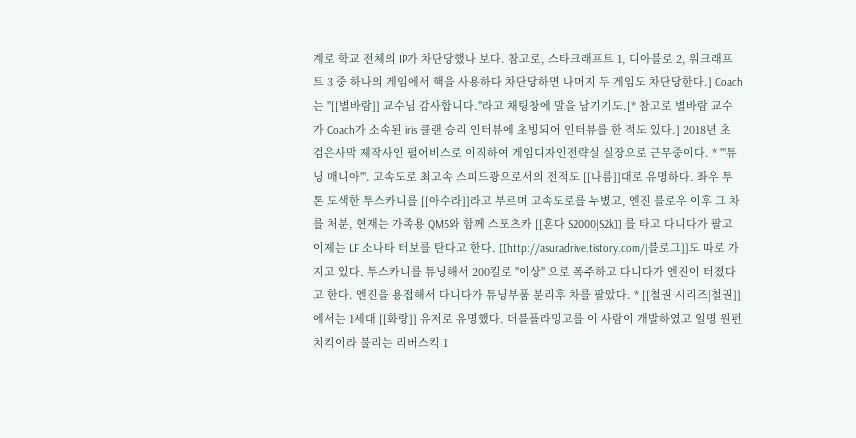계로 학교 전체의 IP가 차단당했나 보다. 참고로, 스타크래프트 1, 디아블로 2, 워크래프트 3 중 하나의 게임에서 핵을 사용하다 차단당하면 나머지 두 게임도 차단당한다.] Coach는 "[[별바람]] 교수님 감사합니다."라고 채팅창에 말을 남기기도.[* 참고로 별바람 교수가 Coach가 소속된 iris 클랜 승리 인터뷰에 초빙되어 인터뷰를 한 적도 있다.] 2018년 초 검은사막 제작사인 펄어비스로 이직하여 게임디자인전략실 실장으로 근무중이다. * '''튜닝 매니아'''. 고속도로 최고속 스피드광으로서의 전적도 [[나름]]대로 유명하다. 좌우 투톤 도색한 투스카니를 [[아수라]]라고 부르며 고속도로를 누볐고, 엔진 블로우 이후 그 차를 처분, 현재는 가족용 QM5와 함께 스포츠카 [[혼다 S2000|S2k]] 를 타고 다니다가 팔고 이제는 LF 소나타 터보를 탄다고 한다. [[http://asuradrive.tistory.com/|블로그]]도 따로 가지고 있다. 투스카니를 튜닝해서 200킬로 ''이상'' 으로 폭주하고 다니다가 엔진이 터졌다고 한다. 엔진을 용접해서 다니다가 튜닝부품 분리후 차를 팔았다. * [[철권 시리즈|철권]]에서는 1세대 [[화랑]] 유저로 유명했다. 더블플라밍고를 이 사람이 개발하였고 일명 원펀치킥이라 불리는 리버스킥 1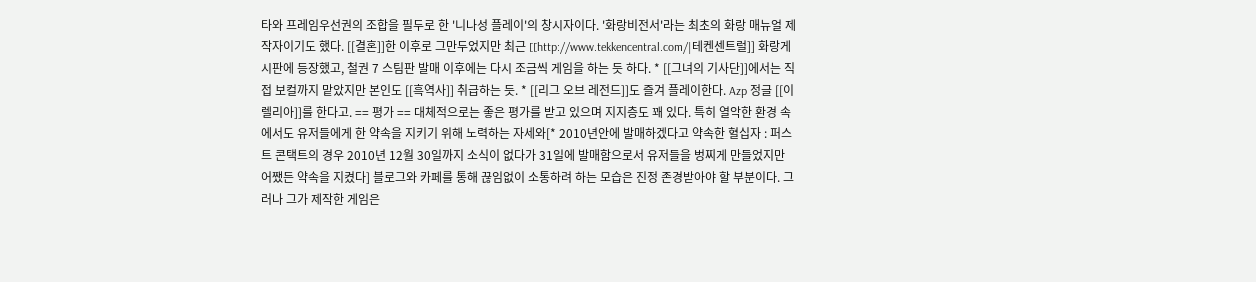타와 프레임우선권의 조합을 필두로 한 '니나성 플레이'의 창시자이다. '화랑비전서'라는 최초의 화랑 매뉴얼 제작자이기도 했다. [[결혼]]한 이후로 그만두었지만 최근 [[http://www.tekkencentral.com/|테켄센트럴]] 화랑게시판에 등장했고, 철권 7 스팀판 발매 이후에는 다시 조금씩 게임을 하는 듯 하다. * [[그녀의 기사단]]에서는 직접 보컬까지 맡았지만 본인도 [[흑역사]] 취급하는 듯. * [[리그 오브 레전드]]도 즐겨 플레이한다. Azp 정글 [[이렐리아]]를 한다고. == 평가 == 대체적으로는 좋은 평가를 받고 있으며 지지층도 꽤 있다. 특히 열악한 환경 속에서도 유저들에게 한 약속을 지키기 위해 노력하는 자세와[* 2010년안에 발매하겠다고 약속한 혈십자 : 퍼스트 콘택트의 경우 2010년 12월 30일까지 소식이 없다가 31일에 발매함으로서 유저들을 벙찌게 만들었지만 어쨌든 약속을 지켰다] 블로그와 카페를 통해 끊임없이 소통하려 하는 모습은 진정 존경받아야 할 부분이다. 그러나 그가 제작한 게임은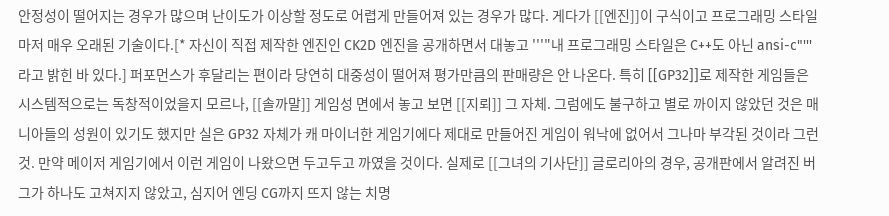안정성이 떨어지는 경우가 많으며 난이도가 이상할 정도로 어렵게 만들어져 있는 경우가 많다. 게다가 [[엔진]]이 구식이고 프로그래밍 스타일마저 매우 오래된 기술이다.[* 자신이 직접 제작한 엔진인 CK2D 엔진을 공개하면서 대놓고 '''"내 프로그래밍 스타일은 C++도 아닌 ansi-c"''' 라고 밝힌 바 있다.] 퍼포먼스가 후달리는 편이라 당연히 대중성이 떨어져 평가만큼의 판매량은 안 나온다. 특히 [[GP32]]로 제작한 게임들은 시스템적으로는 독창적이었을지 모르나, [[솔까말]] 게임성 면에서 놓고 보면 [[지뢰]] 그 자체. 그럼에도 불구하고 별로 까이지 않았던 것은 매니아들의 성원이 있기도 했지만 실은 GP32 자체가 캐 마이너한 게임기에다 제대로 만들어진 게임이 워낙에 없어서 그나마 부각된 것이라 그런 것. 만약 메이저 게임기에서 이런 게임이 나왔으면 두고두고 까였을 것이다. 실제로 [[그녀의 기사단]] 글로리아의 경우, 공개판에서 알려진 버그가 하나도 고쳐지지 않았고, 심지어 엔딩 CG까지 뜨지 않는 치명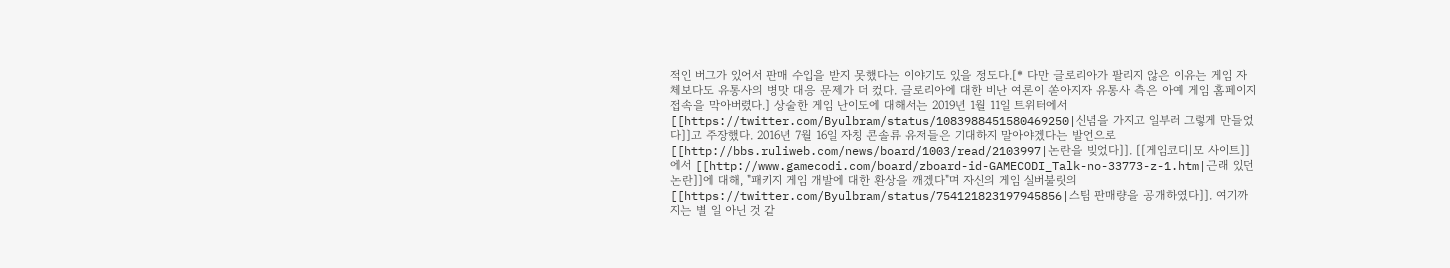적인 버그가 있어서 판매 수입을 받지 못했다는 이야기도 있을 정도다.[* 다만 글로리아가 팔리지 않은 이유는 게임 자체보다도 유통사의 병맛 대응 문제가 더 컸다. 글로리아에 대한 비난 여론이 쏟아지자 유통사 측은 아예 게임 홈페이지 접속을 막아버렸다.] 상술한 게임 난이도에 대해서는 2019년 1월 11일 트위터에서 [[https://twitter.com/Byulbram/status/1083988451580469250|신념을 가지고 일부러 그렇게 만들었다]]고 주장했다. 2016년 7월 16일 자칭 콘솔류 유저들은 기대하지 말아야겠다는 발언으로 [[http://bbs.ruliweb.com/news/board/1003/read/2103997|논란을 빚었다]]. [[게임코디|모 사이트]]에서 [[http://www.gamecodi.com/board/zboard-id-GAMECODI_Talk-no-33773-z-1.htm|근래 있던 논란]]에 대해, "패키지 게임 개발에 대한 환상을 깨겠다"며 자신의 게임 실버불릿의 [[https://twitter.com/Byulbram/status/754121823197945856|스팀 판매량을 공개하였다]]. 여기까지는 별 일 아닌 것 같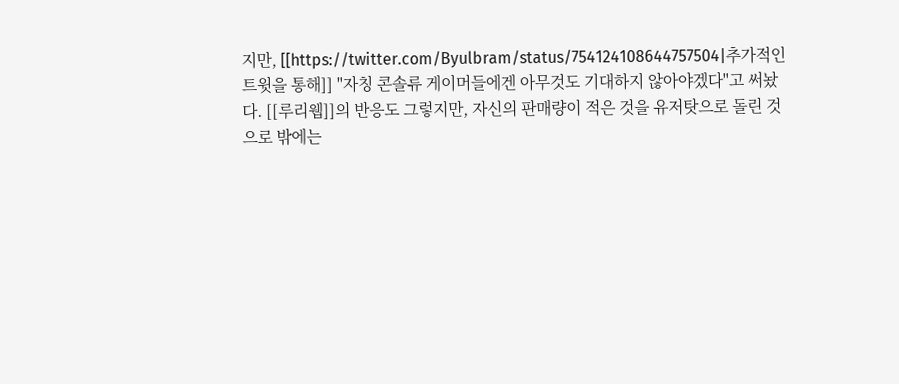지만, [[https://twitter.com/Byulbram/status/754124108644757504|추가적인 트윗을 통해]] "자칭 콘솔류 게이머들에겐 아무것도 기대하지 않아야겠다"고 써놨다. [[루리웹]]의 반응도 그렇지만, 자신의 판매량이 적은 것을 유저탓으로 돌린 것으로 밖에는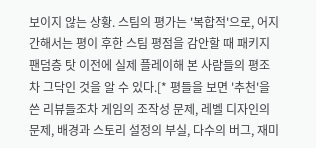보이지 않는 상황. 스팀의 평가는 '복합적'으로, 어지간해서는 평이 후한 스팀 평점을 감안할 때 패키지 팬덤층 탓 이전에 실제 플레이해 본 사람들의 평조차 그닥인 것을 알 수 있다.[* 평들을 보면 '추천'을 쓴 리뷰들조차 게임의 조작성 문제, 레벨 디자인의 문제, 배경과 스토리 설정의 부실, 다수의 버그, 재미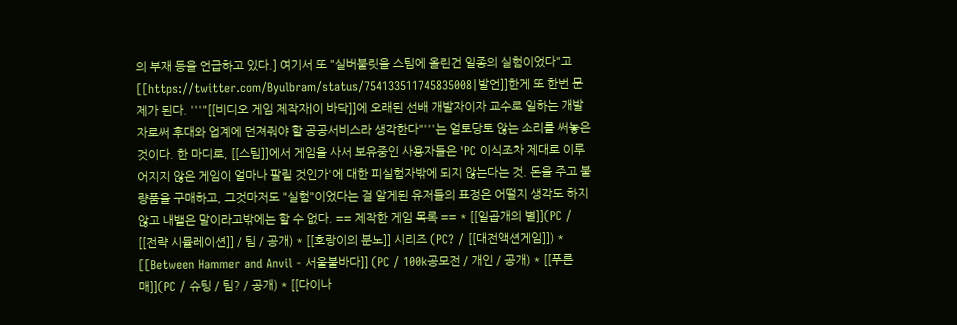의 부재 등을 언급하고 있다.] 여기서 또 "실버불릿을 스팀에 올린건 일종의 실험이었다"고 [[https://twitter.com/Byulbram/status/754133511745835008|발언]]한게 또 한번 문제가 된다. '''"[[비디오 게임 제작자|이 바닥]]에 오래된 선배 개발자이자 교수로 일하는 개발자로써 후대와 업계에 던져줘야 할 공공서비스라 생각한다"'''는 얼토당토 않는 소리를 써놓은 것이다. 한 마디로, [[스팀]]에서 게임을 사서 보유중인 사용자들은 'PC 이식조차 제대로 이루어지지 않은 게임이 얼마나 팔릴 것인가'에 대한 피실험자밖에 되지 않는다는 것. 돈을 주고 불량품을 구매하고, 그것마저도 "실험"이었다는 걸 알게된 유저들의 표정은 어떨지 생각도 하지 않고 내뱉은 말이라고밖에는 할 수 없다. == 제작한 게임 목록 == * [[일곱개의 별]](PC / [[전략 시뮬레이션]] / 팀 / 공개) * [[호랑이의 분노]] 시리즈 (PC? / [[대전액션게임]]) * [[Between Hammer and Anvil - 서울불바다]] (PC / 100k공모전 / 개인 / 공개) * [[푸른매]](PC / 슈팅 / 팀? / 공개) * [[다이나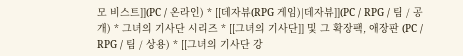모 비스트]](PC / 온라인) * [[데자뷰(RPG 게임)|데자뷰]](PC / RPG / 팀 / 공개) * 그녀의 기사단 시리즈 * [[그녀의 기사단]] 및 그 확장팩, 애장판 (PC / RPG / 팀 / 상용) * [[그녀의 기사단 강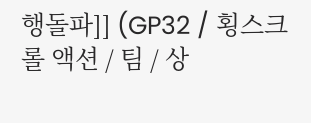행돌파]] (GP32 / 횡스크롤 액션 / 팀 / 상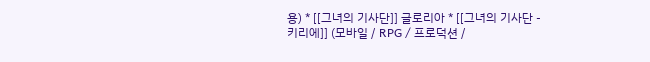용) * [[그녀의 기사단]] 글로리아 * [[그녀의 기사단 - 키리에]] (모바일 / RPG / 프로덕션 /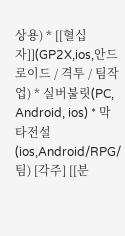상용) * [[혈십자]](GP2X,ios,안드로이드 / 격투 / 팀작업) * 실버불릿(PC, Android, ios) * 막타전설(ios,Android/RPG/팀) [각주] [[분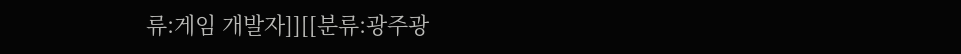류:게임 개발자]][[분류:광주광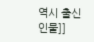역시 출신 인물]]